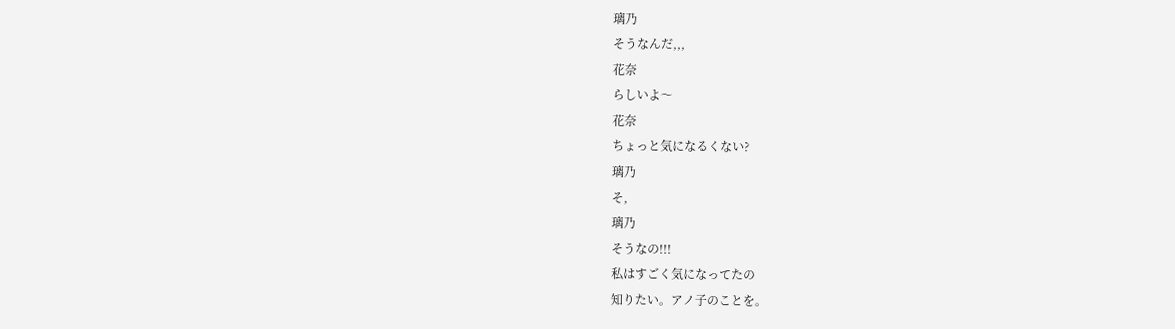璃乃
そうなんだ,,,
花奈
らしいよ〜
花奈
ちょっと気になるくない?
璃乃
そ,
璃乃
そうなの!!!
私はすごく気になってたの
知りたい。アノ子のことを。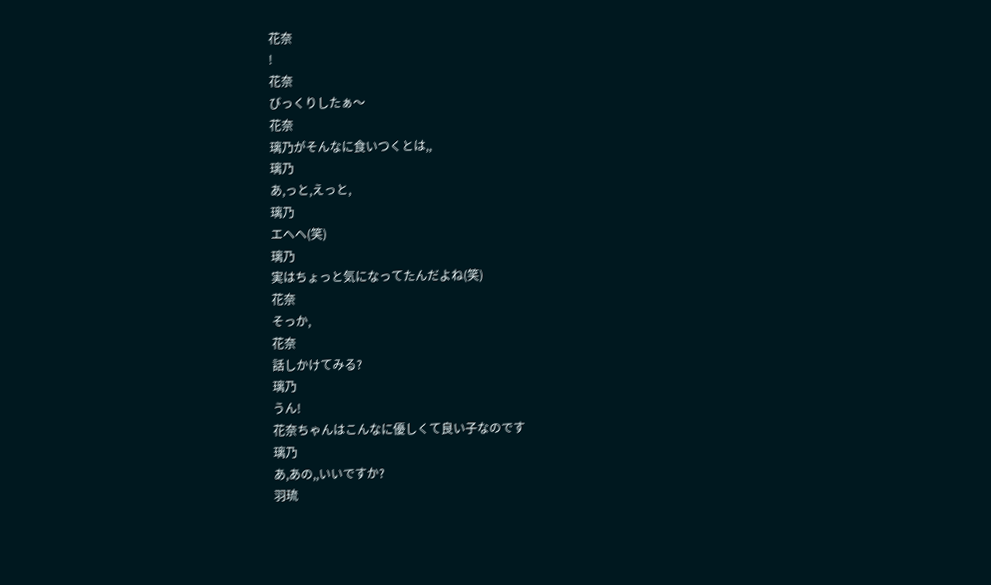花奈
!
花奈
びっくりしたぁ〜
花奈
璃乃がそんなに食いつくとは,,
璃乃
あ,っと,えっと,
璃乃
エヘヘ(笑)
璃乃
実はちょっと気になってたんだよね(笑)
花奈
そっか,
花奈
話しかけてみる?
璃乃
うん!
花奈ちゃんはこんなに優しくて良い子なのです
璃乃
あ,あの,,いいですか?
羽琉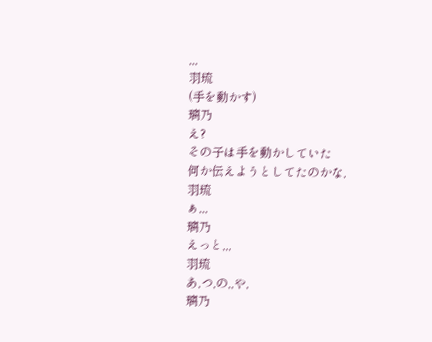,,,
羽琉
(手を動かす)
璃乃
え?
その子は手を動かしていた
何か伝えようとしてたのかな,
羽琉
ぁ,,,
璃乃
えっと,,,
羽琉
あ,つ,の,,や,
璃乃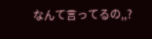なんて言ってるの,,?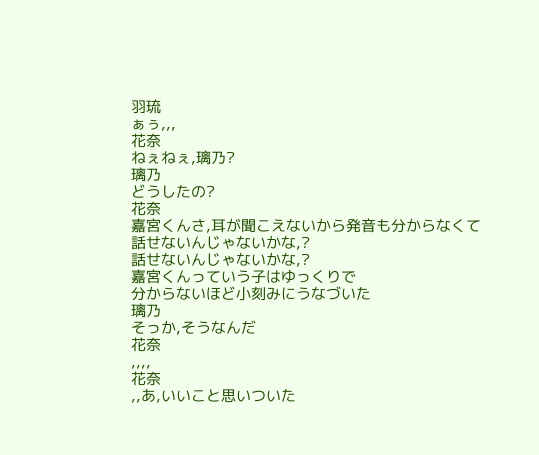羽琉
ぁぅ,,,
花奈
ねぇねぇ,璃乃?
璃乃
どうしたの?
花奈
嘉宮くんさ,耳が聞こえないから発音も分からなくて
話せないんじゃないかな,?
話せないんじゃないかな,?
嘉宮くんっていう子はゆっくりで
分からないほど小刻みにうなづいた
璃乃
そっか,そうなんだ
花奈
,,,,
花奈
,,あ,いいこと思いついた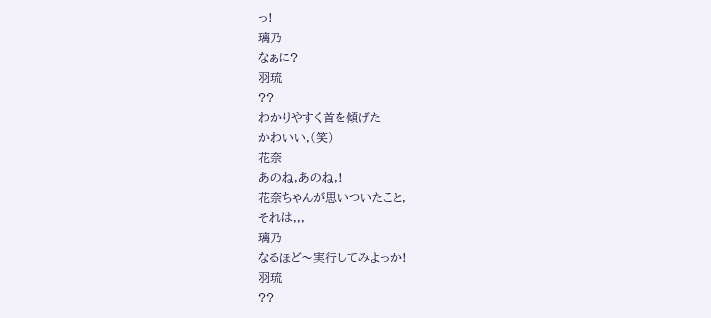っ!
璃乃
なぁに?
羽琉
??
わかりやすく首を傾げた
かわいい,(笑)
花奈
あのね,あのね,!
花奈ちゃんが思いついたこと,
それは,,,
璃乃
なるほど〜実行してみよっか!
羽琉
??